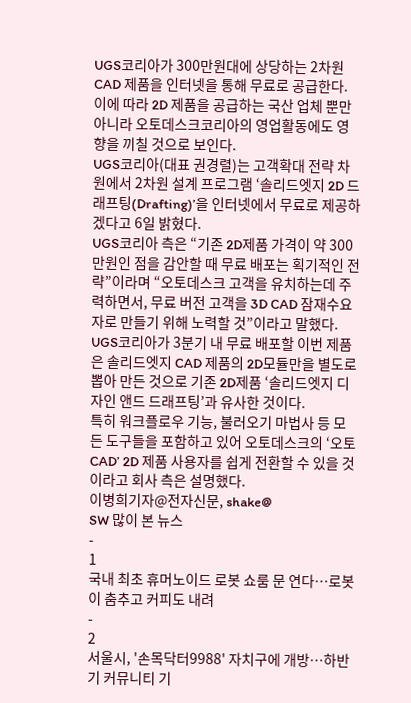UGS코리아가 300만원대에 상당하는 2차원 CAD 제품을 인터넷을 통해 무료로 공급한다.
이에 따라 2D 제품을 공급하는 국산 업체 뿐만 아니라 오토데스크코리아의 영업활동에도 영향을 끼칠 것으로 보인다.
UGS코리아(대표 권경렬)는 고객확대 전략 차원에서 2차원 설계 프로그램 ‘솔리드엣지 2D 드래프팅(Drafting)’을 인터넷에서 무료로 제공하겠다고 6일 밝혔다.
UGS코리아 측은 “기존 2D제품 가격이 약 300만원인 점을 감안할 때 무료 배포는 획기적인 전략”이라며 “오토데스크 고객을 유치하는데 주력하면서, 무료 버전 고객을 3D CAD 잠재수요자로 만들기 위해 노력할 것”이라고 말했다.
UGS코리아가 3분기 내 무료 배포할 이번 제품은 솔리드엣지 CAD 제품의 2D모듈만을 별도로 뽑아 만든 것으로 기존 2D제품 ‘솔리드엣지 디자인 앤드 드래프팅’과 유사한 것이다.
특히 워크플로우 기능, 불러오기 마법사 등 모든 도구들을 포함하고 있어 오토데스크의 ‘오토CAD’ 2D 제품 사용자를 쉽게 전환할 수 있을 것이라고 회사 측은 설명했다.
이병희기자@전자신문, shake@
SW 많이 본 뉴스
-
1
국내 최초 휴머노이드 로봇 쇼룸 문 연다…로봇이 춤추고 커피도 내려
-
2
서울시, '손목닥터9988' 자치구에 개방…하반기 커뮤니티 기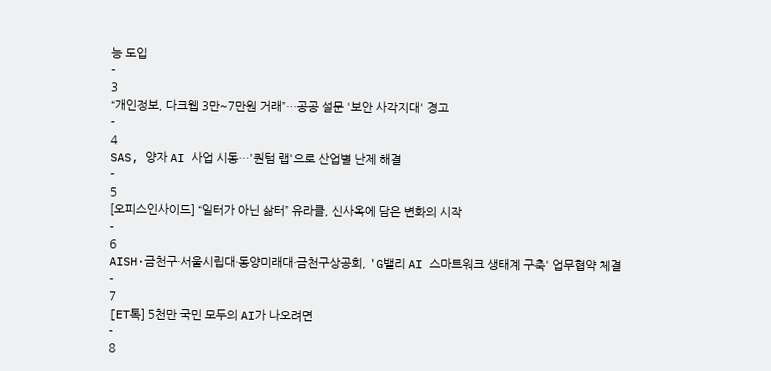능 도입
-
3
“개인정보, 다크웹 3만~7만원 거래”…공공 설문 '보안 사각지대' 경고
-
4
SAS, 양자 AI 사업 시동…'퀀텀 랩'으로 산업별 난제 해결
-
5
[오피스인사이드] “일터가 아닌 삶터” 유라클, 신사옥에 담은 변화의 시작
-
6
AISH·금천구·서울시립대·동양미래대·금천구상공회, 'G밸리 AI 스마트워크 생태계 구축' 업무협약 체결
-
7
[ET톡] 5천만 국민 모두의 AI가 나오려면
-
8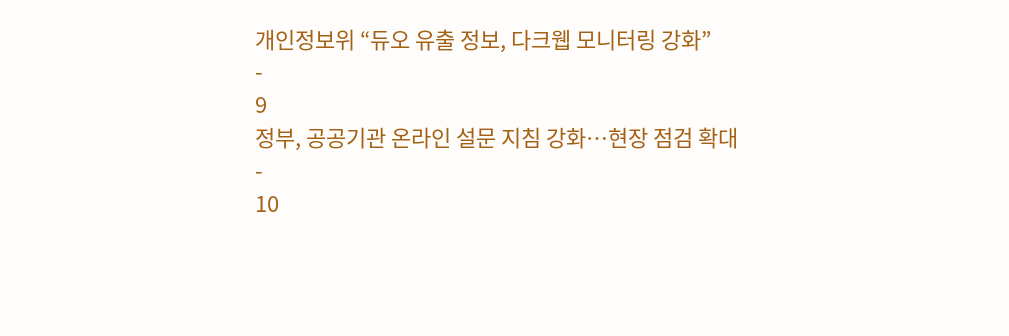개인정보위 “듀오 유출 정보, 다크웹 모니터링 강화”
-
9
정부, 공공기관 온라인 설문 지침 강화…현장 점검 확대
-
10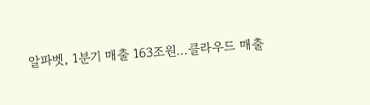알파벳, 1분기 매출 163조원…클라우드 매출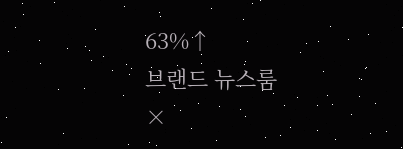63%↑
브랜드 뉴스룸
×